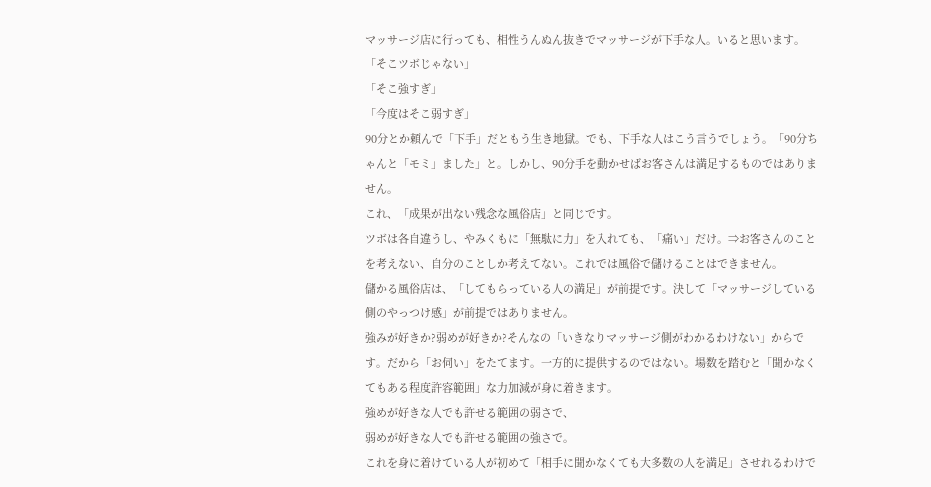マッサージ店に行っても、相性うんぬん抜きでマッサージが下手な人。いると思います。
「そこツボじゃない」
「そこ強すぎ」
「今度はそこ弱すぎ」
90分とか頼んで「下手」だともう生き地獄。でも、下手な人はこう言うでしょう。「90分ちゃんと「モミ」ました」と。しかし、90分手を動かせばお客さんは満足するものではありません。
これ、「成果が出ない残念な風俗店」と同じです。
ツボは各自違うし、やみくもに「無駄に力」を入れても、「痛い」だけ。⇒お客さんのことを考えない、自分のことしか考えてない。これでは風俗で儲けることはできません。
儲かる風俗店は、「してもらっている人の満足」が前提です。決して「マッサージしている側のやっつけ感」が前提ではありません。
強みが好きか?弱めが好きか?そんなの「いきなりマッサージ側がわかるわけない」からです。だから「お伺い」をたてます。一方的に提供するのではない。場数を踏むと「聞かなくてもある程度許容範囲」な力加減が身に着きます。
強めが好きな人でも許せる範囲の弱さで、
弱めが好きな人でも許せる範囲の強さで。
これを身に着けている人が初めて「相手に聞かなくても大多数の人を満足」させれるわけで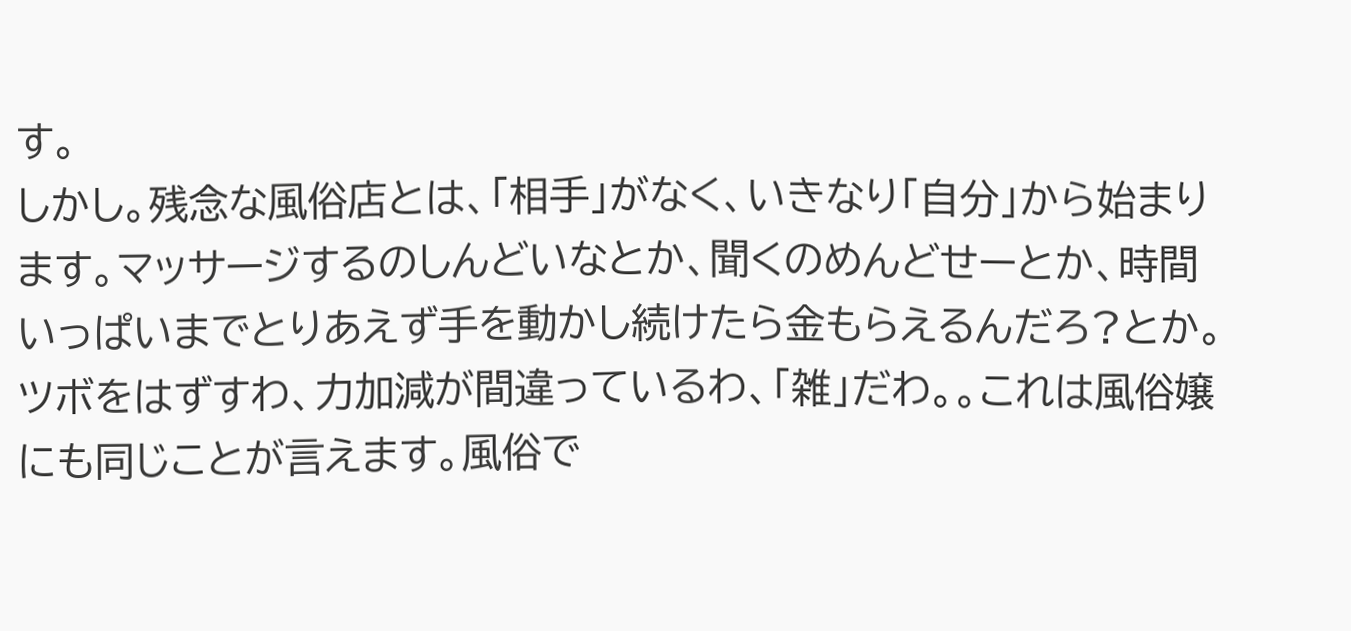す。
しかし。残念な風俗店とは、「相手」がなく、いきなり「自分」から始まります。マッサージするのしんどいなとか、聞くのめんどせーとか、時間いっぱいまでとりあえず手を動かし続けたら金もらえるんだろ?とか。
ツボをはずすわ、力加減が間違っているわ、「雑」だわ。。これは風俗嬢にも同じことが言えます。風俗で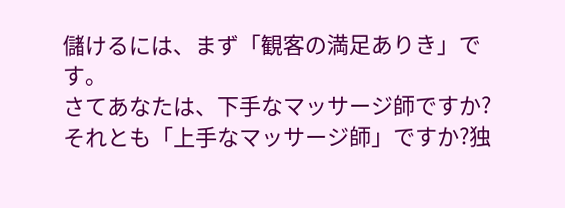儲けるには、まず「観客の満足ありき」です。
さてあなたは、下手なマッサージ師ですか?それとも「上手なマッサージ師」ですか?独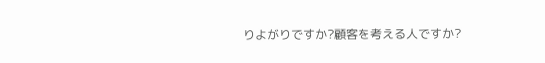りよがりですか?顧客を考える人ですか?